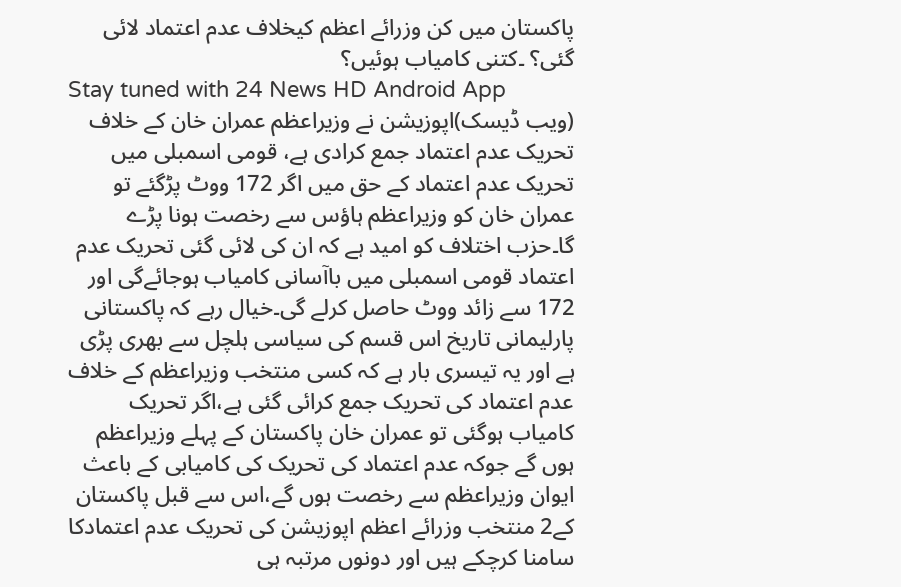پاکستان میں کن وزرائے اعظم کیخلاف عدم اعتماد لائی گئی؟ ۔کتنی کامیاب ہوئیں؟
Stay tuned with 24 News HD Android App
(ویب ڈیسک)اپوزیشن نے وزیراعظم عمران خان کے خلاف تحریک عدم اعتماد جمع کرادی ہے، قومی اسمبلی میں تحریک عدم اعتماد کے حق میں اگر 172 ووٹ پڑگئے تو عمران خان کو وزیراعظم ہاؤس سے رخصت ہونا پڑے گا۔حزب اختلاف کو امید ہے کہ ان کی لائی گئی تحریک عدم اعتماد قومی اسمبلی میں باآسانی کامیاب ہوجائےگی اور 172 سے زائد ووٹ حاصل کرلے گی۔خیال رہے کہ پاکستانی پارلیمانی تاریخ اس قسم کی سیاسی ہلچل سے بھری پڑی ہے اور یہ تیسری بار ہے کہ کسی منتخب وزیراعظم کے خلاف عدم اعتماد کی تحریک جمع کرائی گئی ہے،اگر تحریک کامیاب ہوگئی تو عمران خان پاکستان کے پہلے وزیراعظم ہوں گے جوکہ عدم اعتماد کی تحریک کی کامیابی کے باعث ایوان وزیراعظم سے رخصت ہوں گے،اس سے قبل پاکستان کے2 منتخب وزرائے اعظم اپوزیشن کی تحریک عدم اعتمادکا سامنا کرچکے ہیں اور دونوں مرتبہ ہی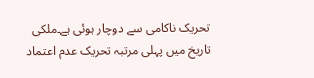تحریک ناکامی سے دوچار ہوئی ہے۔ملکی تاریخ میں پہلی مرتبہ تحریک عدم اعتماد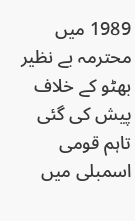1989 میں محترمہ بے نظیر بھٹو کے خلاف پیش کی گئی تاہم قومی اسمبلی میں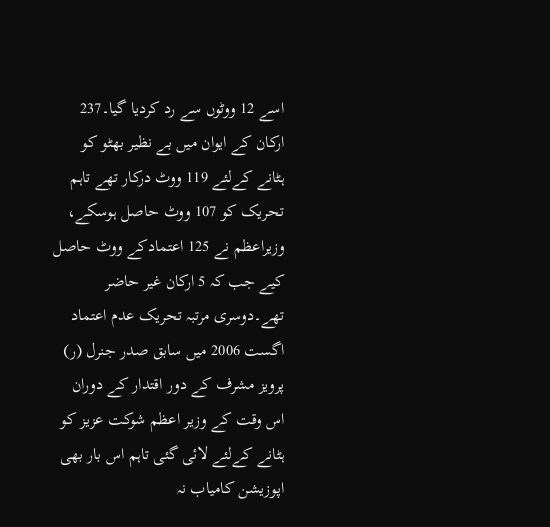اسے 12 ووٹوں سے رد کردیا گیا۔237 ارکان کے ایوان میں بے نظیر بھٹو کو ہٹانے کےلئے 119 ووٹ درکار تھے تاہم تحریک کو 107 ووٹ حاصل ہوسکے، وزیراعظم نے 125 اعتمادکے ووٹ حاصل کیے جب کہ 5 ارکان غیر حاضر تھے۔دوسری مرتبہ تحریک عدم اعتماد اگست 2006 میں سابق صدر جنرل (ر) پرویز مشرف کے دور اقتدار کے دوران اس وقت کے وزیر اعظم شوکت عزیز کو ہٹانے کےلئے لائی گئی تاہم اس بار بھی اپوزیشن کامیاب نہ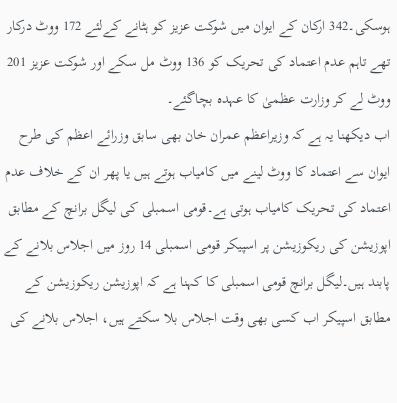ہوسکی۔342 ارکان کے ایوان میں شوکت عزیز کو ہٹانے کےلئے 172 ووٹ درکار تھے تاہم عدم اعتماد کی تحریک کو 136 ووٹ مل سکے اور شوکت عزیز 201 ووٹ لے کر وزارت عظمیٰ کا عہدہ بچاگئے۔
اب دیکھنا یہ ہے کہ وزیراعظم عمران خان بھی سابق وزرائے اعظم کی طرح ایوان سے اعتماد کا ووٹ لینے میں کامیاب ہوتے ہیں یا پھر ان کے خلاف عدم اعتماد کی تحریک کامیاب ہوتی ہے۔قومی اسمبلی کی لیگل برانچ کے مطابق اپوزیشن کی ریکوزیشن پر اسپیکر قومی اسمبلی 14 روز میں اجلاس بلانے کے پابند ہیں۔لیگل برانچ قومی اسمبلی کا کہنا ہے کہ اپوزیشن ریکوزیشن کے مطابق اسپیکر اب کسی بھی وقت اجلاس بلا سکتے ہیں، اجلاس بلانے کی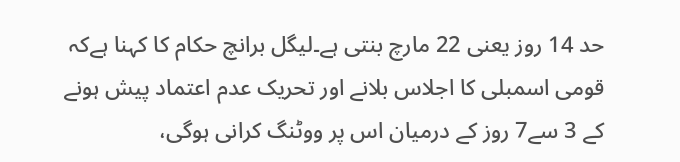حد 14 روز یعنی 22 مارچ بنتی ہے۔لیگل برانچ حکام کا کہنا ہےکہ قومی اسمبلی کا اجلاس بلانے اور تحریک عدم اعتماد پیش ہونے کے 3 سے7 روز کے درمیان اس پر ووٹنگ کرانی ہوگی،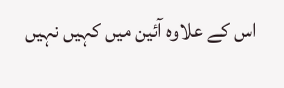اس کے علاوہ آئین میں کہیں نہیں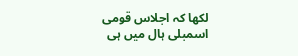لکھا کہ اجلاس قومی اسمبلی ہال میں ہی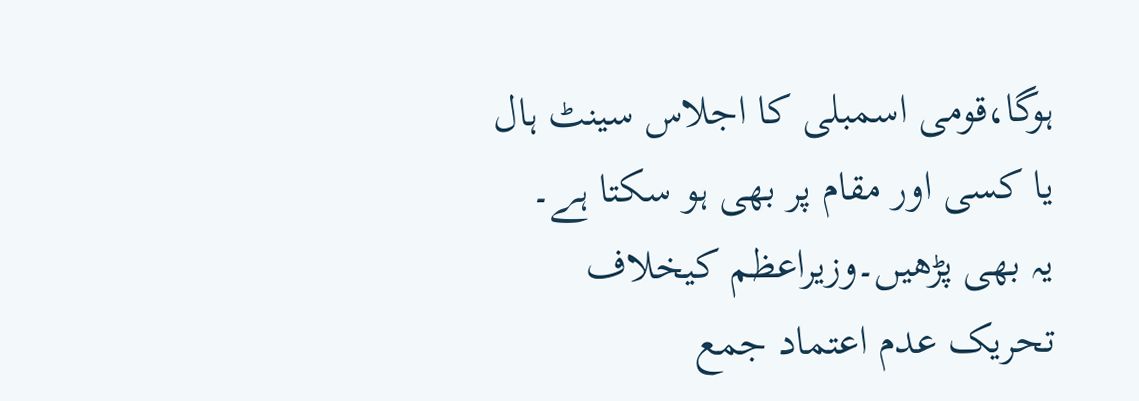ہوگا،قومی اسمبلی کا اجلاس سینٹ ہال یا کسی اور مقام پر بھی ہو سکتا ہے۔
یہ بھی پڑھیں۔وزیراعظم کیخلاف تحریک عدم اعتماد جمع